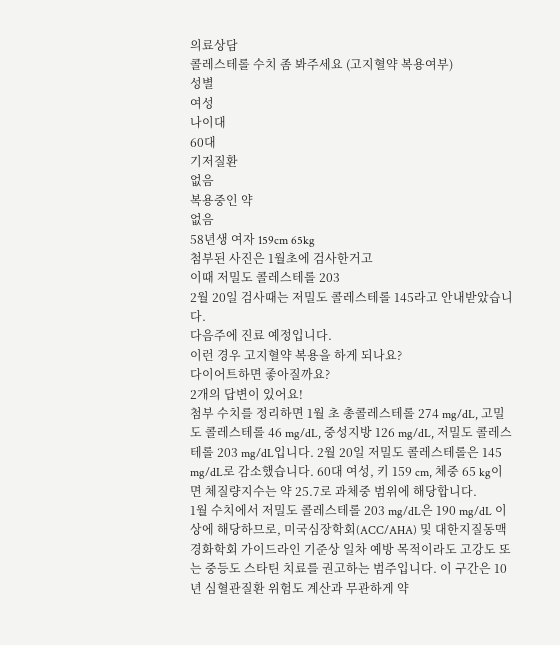의료상담
콜레스테롤 수치 좀 봐주세요 (고지혈약 복용여부)
성별
여성
나이대
60대
기저질환
없음
복용중인 약
없음
58년생 여자 159cm 65kg
첨부된 사진은 1월초에 검사한거고
이때 저밀도 콜레스테롤 203
2월 20일 검사때는 저밀도 콜레스테롤 145라고 안내받았습니다.
다음주에 진료 예정입니다.
이런 경우 고지혈약 복용을 하게 되나요?
다이어트하면 좋아질까요?
2개의 답변이 있어요!
첨부 수치를 정리하면 1월 초 총콜레스테롤 274 mg/dL, 고밀도 콜레스테롤 46 mg/dL, 중성지방 126 mg/dL, 저밀도 콜레스테롤 203 mg/dL입니다. 2월 20일 저밀도 콜레스테롤은 145 mg/dL로 감소했습니다. 60대 여성, 키 159 cm, 체중 65 kg이면 체질량지수는 약 25.7로 과체중 범위에 해당합니다.
1월 수치에서 저밀도 콜레스테롤 203 mg/dL은 190 mg/dL 이상에 해당하므로, 미국심장학회(ACC/AHA) 및 대한지질동맥경화학회 가이드라인 기준상 일차 예방 목적이라도 고강도 또는 중등도 스타틴 치료를 권고하는 범주입니다. 이 구간은 10년 심혈관질환 위험도 계산과 무관하게 약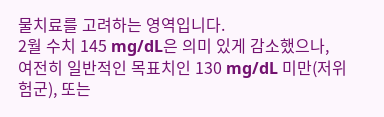물치료를 고려하는 영역입니다.
2월 수치 145 mg/dL은 의미 있게 감소했으나, 여전히 일반적인 목표치인 130 mg/dL 미만(저위험군), 또는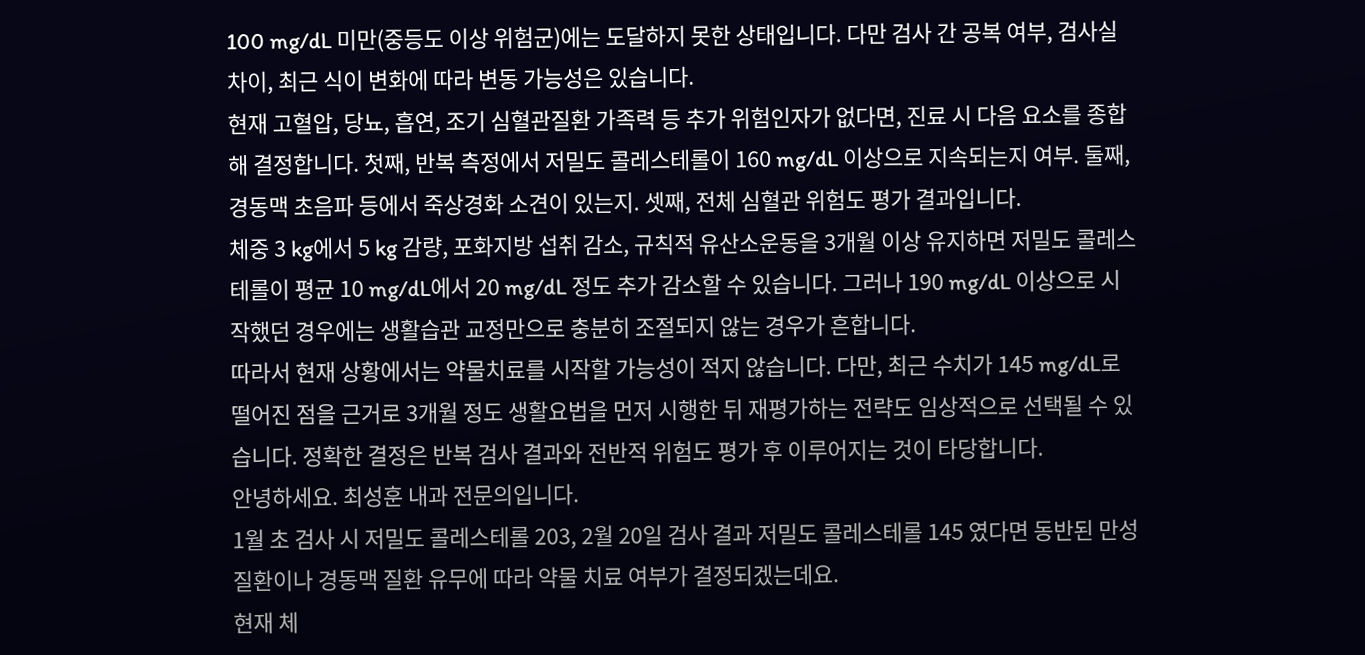100 mg/dL 미만(중등도 이상 위험군)에는 도달하지 못한 상태입니다. 다만 검사 간 공복 여부, 검사실 차이, 최근 식이 변화에 따라 변동 가능성은 있습니다.
현재 고혈압, 당뇨, 흡연, 조기 심혈관질환 가족력 등 추가 위험인자가 없다면, 진료 시 다음 요소를 종합해 결정합니다. 첫째, 반복 측정에서 저밀도 콜레스테롤이 160 mg/dL 이상으로 지속되는지 여부. 둘째, 경동맥 초음파 등에서 죽상경화 소견이 있는지. 셋째, 전체 심혈관 위험도 평가 결과입니다.
체중 3 kg에서 5 kg 감량, 포화지방 섭취 감소, 규칙적 유산소운동을 3개월 이상 유지하면 저밀도 콜레스테롤이 평균 10 mg/dL에서 20 mg/dL 정도 추가 감소할 수 있습니다. 그러나 190 mg/dL 이상으로 시작했던 경우에는 생활습관 교정만으로 충분히 조절되지 않는 경우가 흔합니다.
따라서 현재 상황에서는 약물치료를 시작할 가능성이 적지 않습니다. 다만, 최근 수치가 145 mg/dL로 떨어진 점을 근거로 3개월 정도 생활요법을 먼저 시행한 뒤 재평가하는 전략도 임상적으로 선택될 수 있습니다. 정확한 결정은 반복 검사 결과와 전반적 위험도 평가 후 이루어지는 것이 타당합니다.
안녕하세요. 최성훈 내과 전문의입니다.
1월 초 검사 시 저밀도 콜레스테롤 203, 2월 20일 검사 결과 저밀도 콜레스테롤 145 였다면 동반된 만성 질환이나 경동맥 질환 유무에 따라 약물 치료 여부가 결정되겠는데요.
현재 체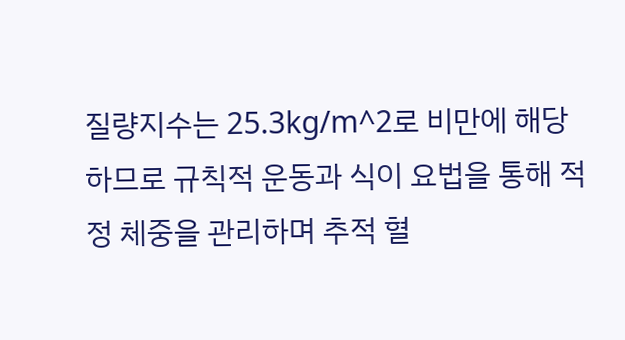질량지수는 25.3kg/m^2로 비만에 해당하므로 규칙적 운동과 식이 요법을 통해 적정 체중을 관리하며 추적 혈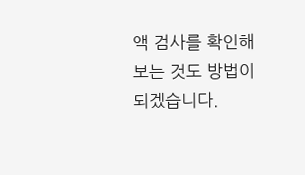액 검사를 확인해보는 것도 방법이 되겠습니다.